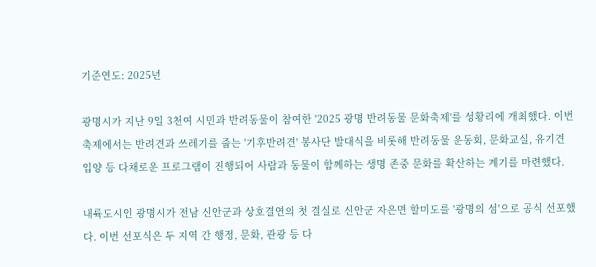기준연도: 2025년

광명시가 지난 9일 3천여 시민과 반려동물이 참여한 '2025 광명 반려동물 문화축제'를 성황리에 개최했다. 이번 축제에서는 반려견과 쓰레기를 줍는 '기후반려견' 봉사단 발대식을 비롯해 반려동물 운동회, 문화교실, 유기견 입양 등 다채로운 프로그램이 진행되어 사람과 동물이 함께하는 생명 존중 문화를 확산하는 계기를 마련했다.

내륙도시인 광명시가 전남 신안군과 상호결연의 첫 결실로 신안군 자은면 할미도를 '광명의 섬'으로 공식 선포했다. 이번 선포식은 두 지역 간 행정, 문화, 관광 등 다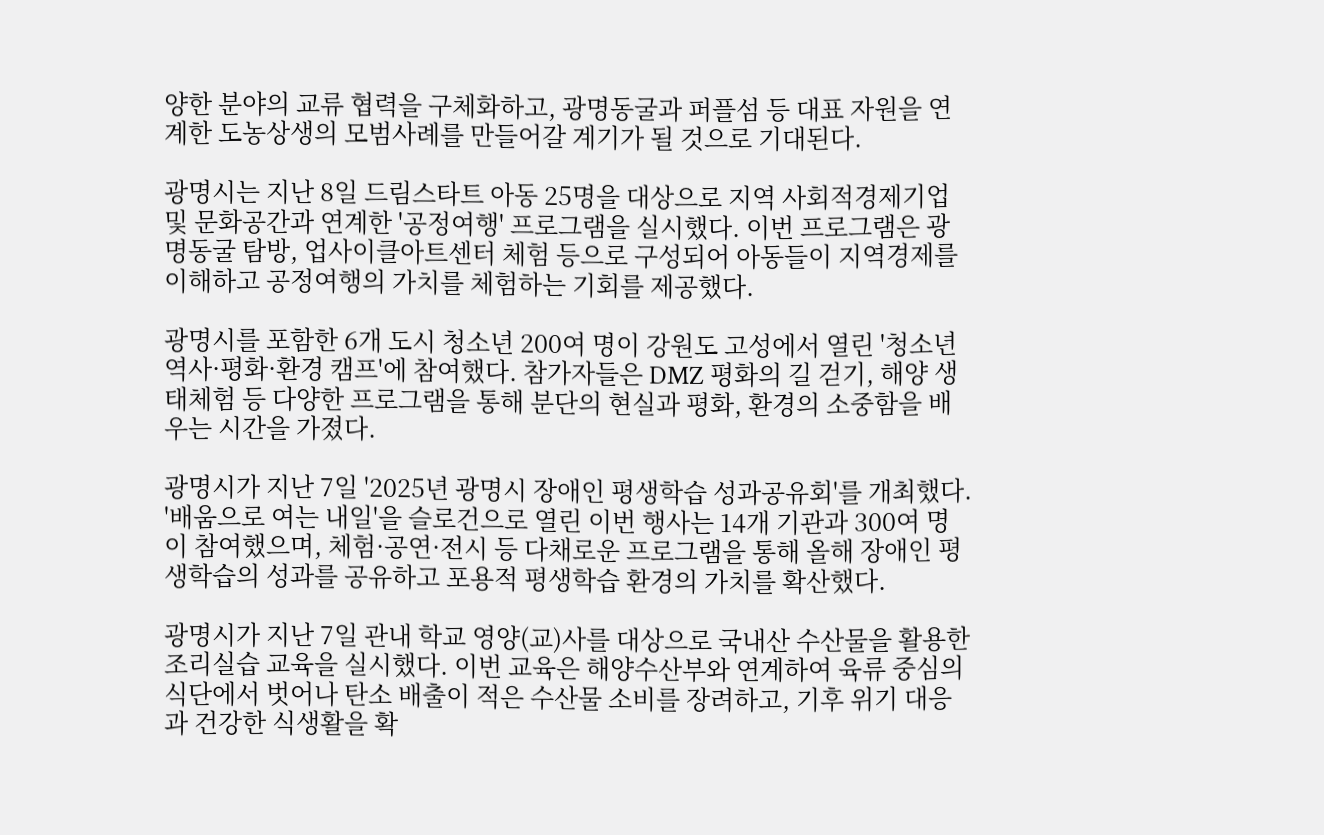양한 분야의 교류 협력을 구체화하고, 광명동굴과 퍼플섬 등 대표 자원을 연계한 도농상생의 모범사례를 만들어갈 계기가 될 것으로 기대된다.

광명시는 지난 8일 드림스타트 아동 25명을 대상으로 지역 사회적경제기업 및 문화공간과 연계한 '공정여행' 프로그램을 실시했다. 이번 프로그램은 광명동굴 탐방, 업사이클아트센터 체험 등으로 구성되어 아동들이 지역경제를 이해하고 공정여행의 가치를 체험하는 기회를 제공했다.

광명시를 포함한 6개 도시 청소년 200여 명이 강원도 고성에서 열린 '청소년 역사·평화·환경 캠프'에 참여했다. 참가자들은 DMZ 평화의 길 걷기, 해양 생태체험 등 다양한 프로그램을 통해 분단의 현실과 평화, 환경의 소중함을 배우는 시간을 가졌다.

광명시가 지난 7일 '2025년 광명시 장애인 평생학습 성과공유회'를 개최했다. '배움으로 여는 내일'을 슬로건으로 열린 이번 행사는 14개 기관과 300여 명이 참여했으며, 체험·공연·전시 등 다채로운 프로그램을 통해 올해 장애인 평생학습의 성과를 공유하고 포용적 평생학습 환경의 가치를 확산했다.

광명시가 지난 7일 관내 학교 영양(교)사를 대상으로 국내산 수산물을 활용한 조리실습 교육을 실시했다. 이번 교육은 해양수산부와 연계하여 육류 중심의 식단에서 벗어나 탄소 배출이 적은 수산물 소비를 장려하고, 기후 위기 대응과 건강한 식생활을 확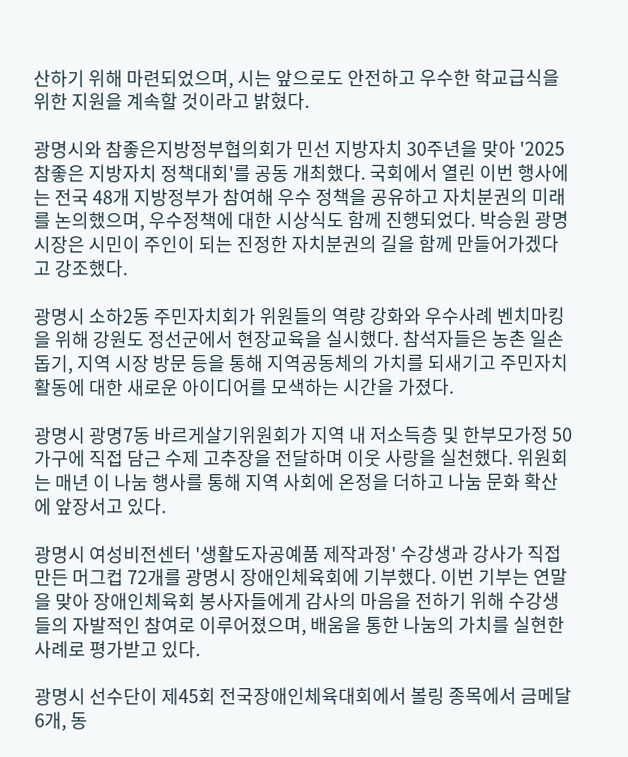산하기 위해 마련되었으며, 시는 앞으로도 안전하고 우수한 학교급식을 위한 지원을 계속할 것이라고 밝혔다.

광명시와 참좋은지방정부협의회가 민선 지방자치 30주년을 맞아 '2025 참좋은 지방자치 정책대회'를 공동 개최했다. 국회에서 열린 이번 행사에는 전국 48개 지방정부가 참여해 우수 정책을 공유하고 자치분권의 미래를 논의했으며, 우수정책에 대한 시상식도 함께 진행되었다. 박승원 광명시장은 시민이 주인이 되는 진정한 자치분권의 길을 함께 만들어가겠다고 강조했다.

광명시 소하2동 주민자치회가 위원들의 역량 강화와 우수사례 벤치마킹을 위해 강원도 정선군에서 현장교육을 실시했다. 참석자들은 농촌 일손 돕기, 지역 시장 방문 등을 통해 지역공동체의 가치를 되새기고 주민자치 활동에 대한 새로운 아이디어를 모색하는 시간을 가졌다.

광명시 광명7동 바르게살기위원회가 지역 내 저소득층 및 한부모가정 50가구에 직접 담근 수제 고추장을 전달하며 이웃 사랑을 실천했다. 위원회는 매년 이 나눔 행사를 통해 지역 사회에 온정을 더하고 나눔 문화 확산에 앞장서고 있다.

광명시 여성비전센터 '생활도자공예품 제작과정' 수강생과 강사가 직접 만든 머그컵 72개를 광명시 장애인체육회에 기부했다. 이번 기부는 연말을 맞아 장애인체육회 봉사자들에게 감사의 마음을 전하기 위해 수강생들의 자발적인 참여로 이루어졌으며, 배움을 통한 나눔의 가치를 실현한 사례로 평가받고 있다.

광명시 선수단이 제45회 전국장애인체육대회에서 볼링 종목에서 금메달 6개, 동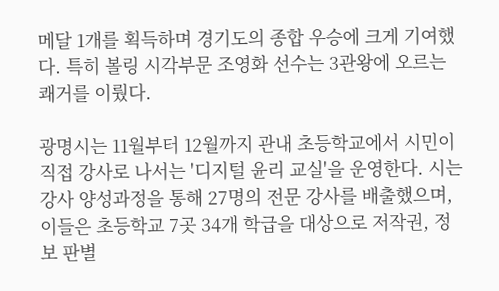메달 1개를 획득하며 경기도의 종합 우승에 크게 기여했다. 특히 볼링 시각부문 조영화 선수는 3관왕에 오르는 쾌거를 이뤘다.

광명시는 11월부터 12월까지 관내 초등학교에서 시민이 직접 강사로 나서는 '디지털 윤리 교실'을 운영한다. 시는 강사 양성과정을 통해 27명의 전문 강사를 배출했으며, 이들은 초등학교 7곳 34개 학급을 대상으로 저작권, 정보 판별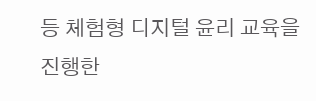등 체험형 디지털 윤리 교육을 진행한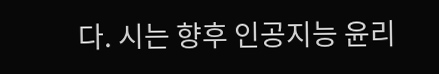다. 시는 향후 인공지능 윤리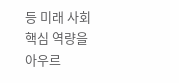등 미래 사회 핵심 역량을 아우르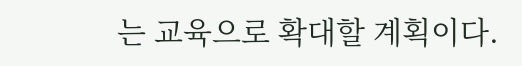는 교육으로 확대할 계획이다.